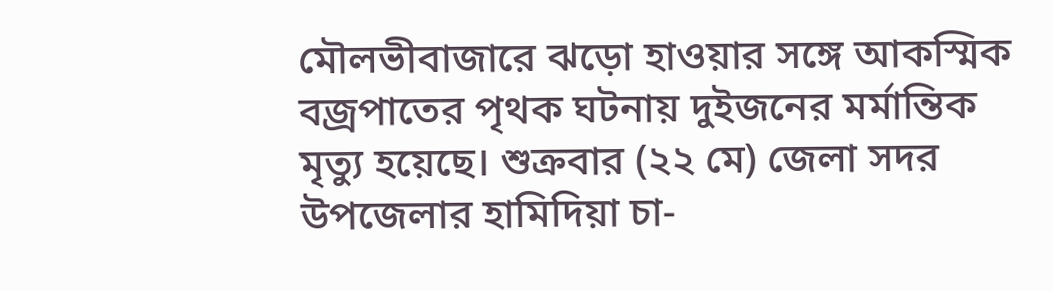মৌলভীবাজারে ঝড়ো হাওয়ার সঙ্গে আকস্মিক বজ্রপাতের পৃথক ঘটনায় দুইজনের মর্মান্তিক মৃত্যু হয়েছে। শুক্রবার (২২ মে) জেলা সদর উপজেলার হামিদিয়া চা-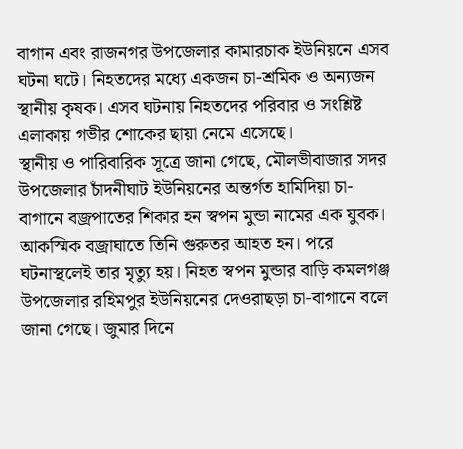বাগান এবং রাজনগর উপজেলার কামারচাক ইউনিয়নে এসব ঘটনা ঘটে। নিহতদের মধ্যে একজন চা-শ্রমিক ও অন্যজন স্থানীয় কৃষক। এসব ঘটনায় নিহতদের পরিবার ও সংশ্লিষ্ট এলাকায় গভীর শোকের ছায়া নেমে এসেছে।
স্থানীয় ও পারিবারিক সূত্রে জানা গেছে, মৌলভীবাজার সদর উপজেলার চাঁদনীঘাট ইউনিয়নের অন্তর্গত হামিদিয়া চা-বাগানে বজ্রপাতের শিকার হন স্বপন মুন্ডা নামের এক যুবক। আকস্মিক বজ্রাঘাতে তিনি গুরুতর আহত হন। পরে ঘটনাস্থলেই তার মৃত্যু হয়। নিহত স্বপন মুন্ডার বাড়ি কমলগঞ্জ উপজেলার রহিমপুর ইউনিয়নের দেওরাছড়া চা-বাগানে বলে জানা গেছে। জুমার দিনে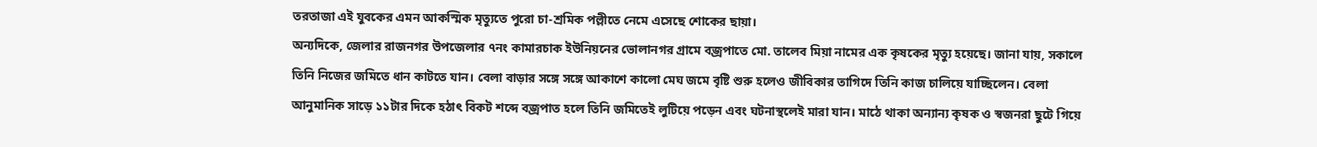তরতাজা এই যুবকের এমন আকস্মিক মৃত্যুতে পুরো চা-শ্রমিক পল্লীতে নেমে এসেছে শোকের ছায়া।
অন্যদিকে, জেলার রাজনগর উপজেলার ৭নং কামারচাক ইউনিয়নের ভোলানগর গ্রামে বজ্রপাতে মো. তালেব মিয়া নামের এক কৃষকের মৃত্যু হয়েছে। জানা যায়, সকালে তিনি নিজের জমিতে ধান কাটতে যান। বেলা বাড়ার সঙ্গে সঙ্গে আকাশে কালো মেঘ জমে বৃষ্টি শুরু হলেও জীবিকার তাগিদে তিনি কাজ চালিয়ে যাচ্ছিলেন। বেলা আনুমানিক সাড়ে ১১টার দিকে হঠাৎ বিকট শব্দে বজ্রপাত হলে তিনি জমিতেই লুটিয়ে পড়েন এবং ঘটনাস্থলেই মারা যান। মাঠে থাকা অন্যান্য কৃষক ও স্বজনরা ছুটে গিয়ে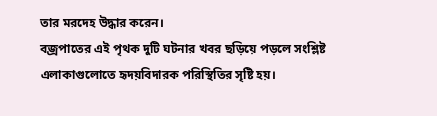তার মরদেহ উদ্ধার করেন।
বজ্রপাতের এই পৃথক দুটি ঘটনার খবর ছড়িয়ে পড়লে সংশ্লিষ্ট এলাকাগুলোতে হৃদয়বিদারক পরিস্থিতির সৃষ্টি হয়।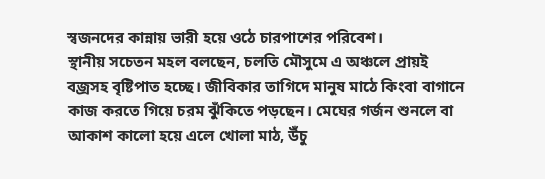স্বজনদের কান্নায় ভারী হয়ে ওঠে চারপাশের পরিবেশ।
স্থানীয় সচেতন মহল বলছেন, চলতি মৌসুমে এ অঞ্চলে প্রায়ই বজ্রসহ বৃষ্টিপাত হচ্ছে। জীবিকার তাগিদে মানুষ মাঠে কিংবা বাগানে কাজ করতে গিয়ে চরম ঝুঁকিতে পড়ছেন। মেঘের গর্জন শুনলে বা আকাশ কালো হয়ে এলে খোলা মাঠ, উঁচু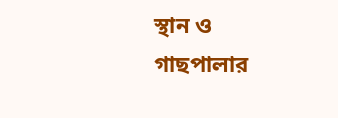স্থান ও গাছপালার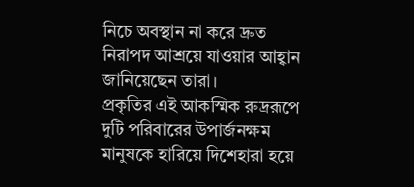নিচে অবস্থান না করে দ্রুত নিরাপদ আশ্রয়ে যাওয়ার আহ্বান জানিয়েছেন তারা।
প্রকৃতির এই আকস্মিক রুদ্ররূপে দুটি পরিবারের উপার্জনক্ষম মানুষকে হারিয়ে দিশেহারা হয়ে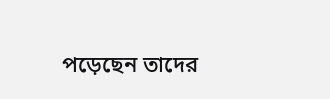পড়েছেন তাদের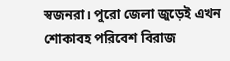স্বজনরা। পুরো জেলা জুড়েই এখন শোকাবহ পরিবেশ বিরাজ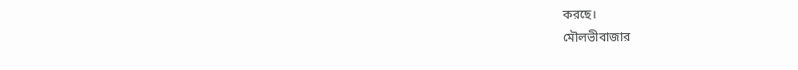করছে।
মৌলভীবাজার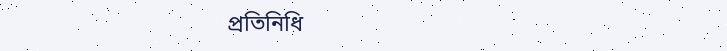প্রতিনিধি